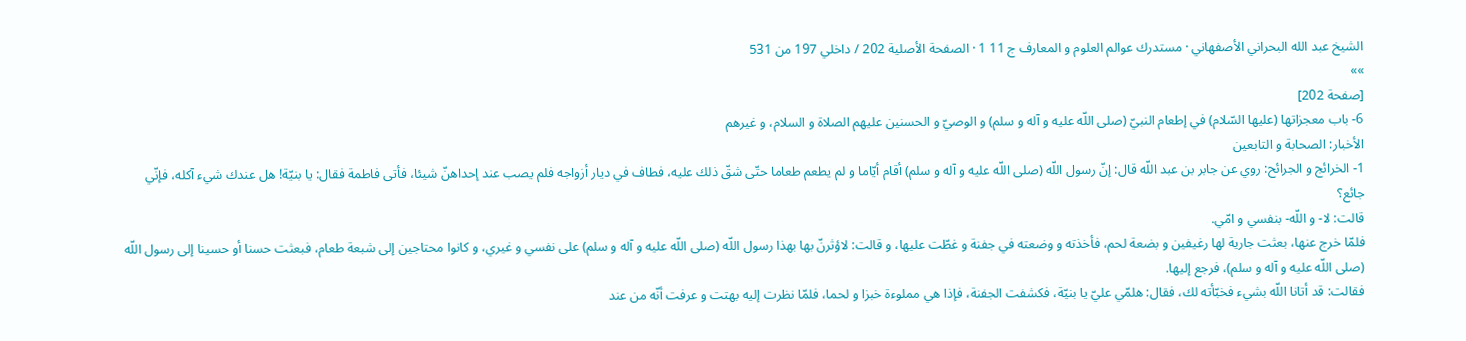الشيخ عبد الله البحراني الأصفهاني · مستدرك عوالم العلوم و المعارف ج 11 1 · الصفحة الأصلية 202 / داخلي 197 من 531
»»
[صفحة 202]
6- باب معجزاتها (عليها السّلام) في إطعام النبيّ (صلى اللّه عليه و آله و سلم) و الوصيّ و الحسنين عليهم الصلاة و السلام، و غيرهم
الأخبار: الصحابة و التابعين
1- الخرائج و الجرائح: روي عن جابر بن عبد اللّه قال: إنّ رسول اللّه (صلى اللّه عليه و آله و سلم) أقام أيّاما و لم يطعم طعاما حتّى شقّ ذلك عليه، فطاف في ديار أزواجه فلم يصب عند إحداهنّ شيئا، فأتى فاطمة فقال: يا بنيّة! هل عندك شيء آكله، فإنّي جائع؟
قالت: لا- و اللّه- بنفسي و امّي.
فلمّا خرج عنها، بعثت جارية لها رغيفين و بضعة لحم، فأخذته و وضعته في جفنة و غطّت عليها، و قالت: لاؤثرنّ بها بهذا رسول اللّه (صلى اللّه عليه و آله و سلم) على نفسي و غيري، و كانوا محتاجين إلى شبعة طعام، فبعثت حسنا أو حسينا إلى رسول اللّه (صلى اللّه عليه و آله و سلم)، فرجع إليها.
فقالت: قد أتانا اللّه بشيء فخبّأته لك، فقال: هلمّي عليّ يا بنيّة، فكشفت الجفنة، فإذا هي مملوءة خبزا و لحما، فلمّا نظرت إليه بهتت و عرفت أنّه من عند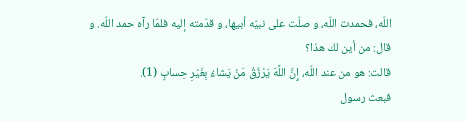اللّه، فحمدت اللّه، و صلّت على نبيّه أبيها، و قدّمته إليه فلمّا رآه حمد اللّه. و قال: من أين لك هذا؟
قالت: هو من عند اللّه، إِنَّ اللَّهَ يَرْزُقُ مَنْ يَشاءُ بِغَيْرِ حِسابٍ (1).
فبعث رسول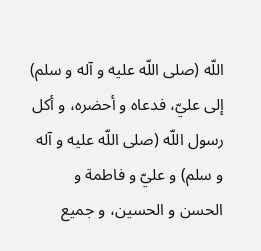اللّه (صلى اللّه عليه و آله و سلم) إلى عليّ، فدعاه و أحضره، و أكل رسول اللّه (صلى اللّه عليه و آله و سلم) و عليّ و فاطمة و الحسن و الحسين، و جميع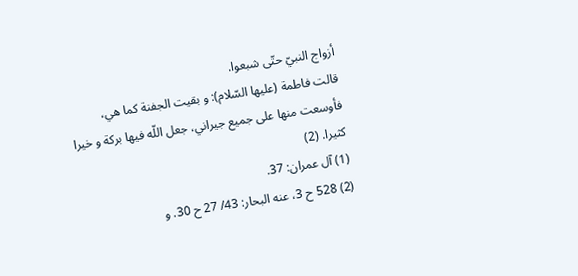أزواج النبيّ حتّى شبعوا.
قالت فاطمة (عليها السّلام): و بقيت الجفنة كما هي، فأوسعت منها على جميع جيراني، جعل اللّه فيها بركة و خيرا كثيرا. (2)
(1) آل عمران: 37.
(2) 528 ح 3، عنه البحار: 43/ 27 ح 30. و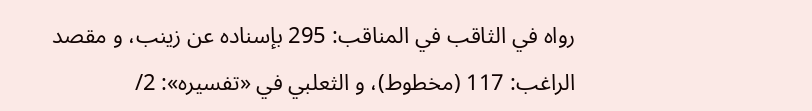رواه في الثاقب في المناقب: 295 بإسناده عن زينب، و مقصد الراغب: 117 (مخطوط)، و الثعلبي في «تفسيره»: 2/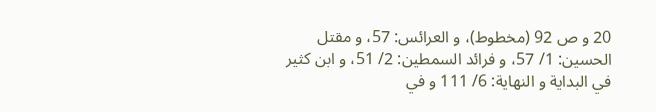20 و ص 92 (مخطوط)، و العرائس: 57، و مقتل الحسين: 1/ 57، و فرائد السمطين: 2/ 51، و ابن كثير في البداية و النهاية: 6/ 111 و في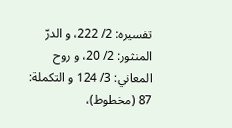تفسيره: 2/ 222، و الدرّ المنثور: 2/ 20، و روح المعاني: 3/ 124 و التكملة: 87 (مخطوط)،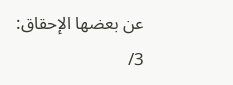عن بعضها الإحقاق: 3/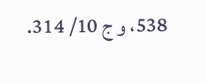538، و ج 10/ 314.